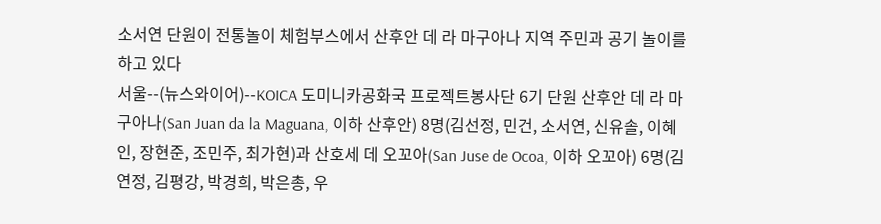소서연 단원이 전통놀이 체험부스에서 산후안 데 라 마구아나 지역 주민과 공기 놀이를 하고 있다
서울--(뉴스와이어)--KOICA 도미니카공화국 프로젝트봉사단 6기 단원 산후안 데 라 마구아나(San Juan da la Maguana, 이하 산후안) 8명(김선정, 민건, 소서연, 신유솔, 이혜인, 장현준, 조민주, 최가현)과 산호세 데 오꼬아(San Juse de Ocoa, 이하 오꼬아) 6명(김연정, 김평강, 박경희, 박은총, 우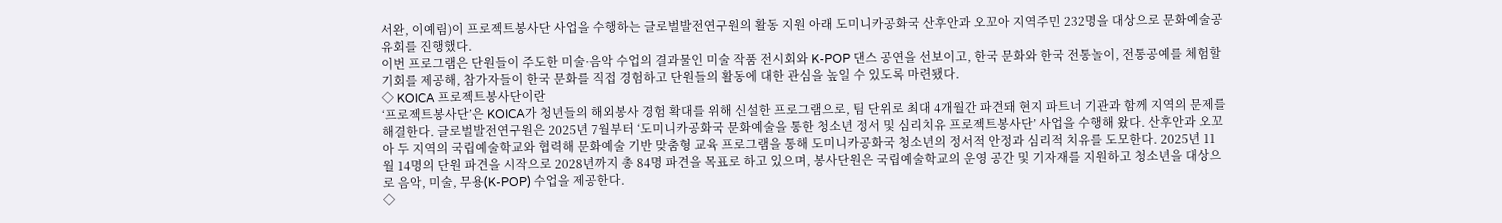서완, 이예림)이 프로젝트봉사단 사업을 수행하는 글로벌발전연구원의 활동 지원 아래 도미니카공화국 산후안과 오꼬아 지역주민 232명을 대상으로 문화예술공유회를 진행했다.
이번 프로그램은 단원들이 주도한 미술·음악 수업의 결과물인 미술 작품 전시회와 K-POP 댄스 공연을 선보이고, 한국 문화와 한국 전통놀이, 전통공예를 체험할 기회를 제공해, 참가자들이 한국 문화를 직접 경험하고 단원들의 활동에 대한 관심을 높일 수 있도록 마련됐다.
◇ KOICA 프로젝트봉사단이란
‘프로젝트봉사단’은 KOICA가 청년들의 해외봉사 경험 확대를 위해 신설한 프로그램으로, 팀 단위로 최대 4개월간 파견돼 현지 파트너 기관과 함께 지역의 문제를 해결한다. 글로벌발전연구원은 2025년 7월부터 ‘도미니카공화국 문화예술을 통한 청소년 정서 및 심리치유 프로젝트봉사단’ 사업을 수행해 왔다. 산후안과 오꼬아 두 지역의 국립예술학교와 협력해 문화예술 기반 맞춤형 교육 프로그램을 통해 도미니카공화국 청소년의 정서적 안정과 심리적 치유를 도모한다. 2025년 11월 14명의 단원 파견을 시작으로 2028년까지 총 84명 파견을 목표로 하고 있으며, 봉사단원은 국립예술학교의 운영 공간 및 기자재를 지원하고 청소년을 대상으로 음악, 미술, 무용(K-POP) 수업을 제공한다.
◇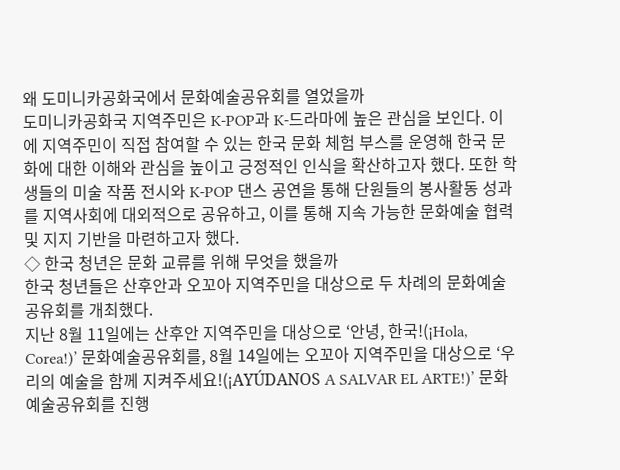왜 도미니카공화국에서 문화예술공유회를 열었을까
도미니카공화국 지역주민은 K-POP과 K-드라마에 높은 관심을 보인다. 이에 지역주민이 직접 참여할 수 있는 한국 문화 체험 부스를 운영해 한국 문화에 대한 이해와 관심을 높이고 긍정적인 인식을 확산하고자 했다. 또한 학생들의 미술 작품 전시와 K-POP 댄스 공연을 통해 단원들의 봉사활동 성과를 지역사회에 대외적으로 공유하고, 이를 통해 지속 가능한 문화예술 협력 및 지지 기반을 마련하고자 했다.
◇ 한국 청년은 문화 교류를 위해 무엇을 했을까
한국 청년들은 산후안과 오꼬아 지역주민을 대상으로 두 차례의 문화예술공유회를 개최했다.
지난 8월 11일에는 산후안 지역주민을 대상으로 ‘안녕, 한국!(¡Hola, Corea!)’ 문화예술공유회를, 8월 14일에는 오꼬아 지역주민을 대상으로 ‘우리의 예술을 함께 지켜주세요!(¡AYÚDANOS A SALVAR EL ARTE!)’ 문화예술공유회를 진행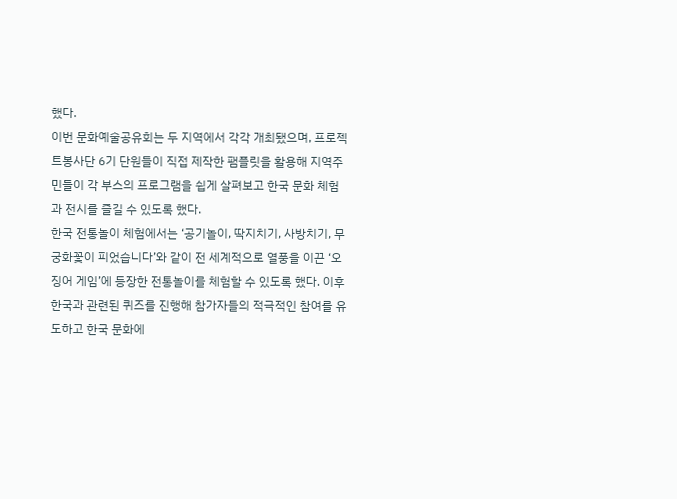했다.
이번 문화예술공유회는 두 지역에서 각각 개최됐으며, 프로젝트봉사단 6기 단원들이 직접 제작한 팸플릿을 활용해 지역주민들이 각 부스의 프로그램을 쉽게 살펴보고 한국 문화 체험과 전시를 즐길 수 있도록 했다.
한국 전통놀이 체험에서는 ‘공기놀이, 딱지치기, 사방치기, 무궁화꽃이 피었습니다’와 같이 전 세계적으로 열풍을 이끈 ‘오징어 게임’에 등장한 전통놀이를 체험할 수 있도록 했다. 이후 한국과 관련된 퀴즈를 진행해 참가자들의 적극적인 참여를 유도하고 한국 문화에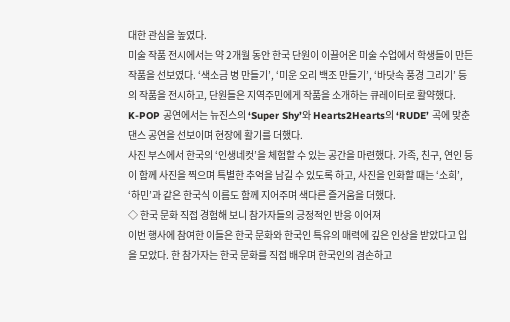대한 관심을 높였다.
미술 작품 전시에서는 약 2개월 동안 한국 단원이 이끌어온 미술 수업에서 학생들이 만든 작품을 선보였다. ‘색소금 병 만들기’, ‘미운 오리 백조 만들기’, ‘바닷속 풍경 그리기’ 등의 작품을 전시하고, 단원들은 지역주민에게 작품을 소개하는 큐레이터로 활약했다.
K-POP 공연에서는 뉴진스의 ‘Super Shy’와 Hearts2Hearts의 ‘RUDE’ 곡에 맞춘 댄스 공연을 선보이며 현장에 활기를 더했다.
사진 부스에서 한국의 ‘인생네컷’을 체험할 수 있는 공간을 마련했다. 가족, 친구, 연인 등이 함께 사진을 찍으며 특별한 추억을 남길 수 있도록 하고, 사진을 인화할 때는 ‘소희’, ‘하민’과 같은 한국식 이름도 함께 지어주며 색다른 즐거움을 더했다.
◇ 한국 문화 직접 경험해 보니 참가자들의 긍정적인 반응 이어져
이번 행사에 참여한 이들은 한국 문화와 한국인 특유의 매력에 깊은 인상을 받았다고 입을 모았다. 한 참가자는 한국 문화를 직접 배우며 한국인의 겸손하고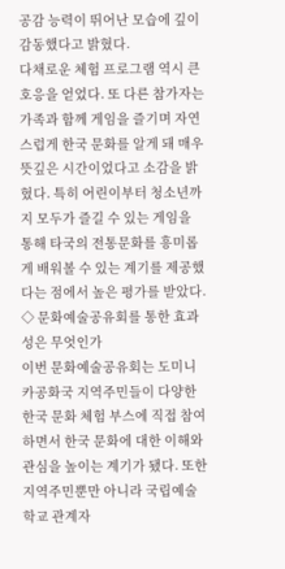공감 능력이 뛰어난 모습에 깊이 감동했다고 밝혔다.
다채로운 체험 프로그램 역시 큰 호응을 얻었다. 또 다른 참가자는 가족과 함께 게임을 즐기며 자연스럽게 한국 문화를 알게 돼 매우 뜻깊은 시간이었다고 소감을 밝혔다. 특히 어린이부터 청소년까지 모두가 즐길 수 있는 게임을 통해 타국의 전통문화를 흥미롭게 배워볼 수 있는 계기를 제공했다는 점에서 높은 평가를 받았다.
◇ 문화예술공유회를 통한 효과성은 무엇인가
이번 문화예술공유회는 도미니카공화국 지역주민들이 다양한 한국 문화 체험 부스에 직접 참여하면서 한국 문화에 대한 이해와 관심을 높이는 계기가 됐다. 또한 지역주민뿐만 아니라 국립예술학교 관계자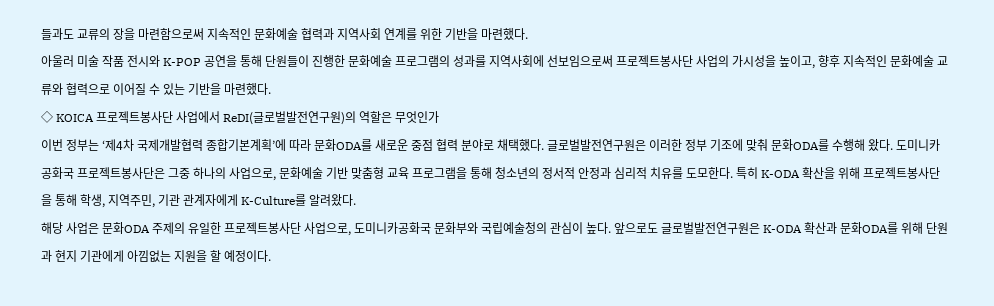들과도 교류의 장을 마련함으로써 지속적인 문화예술 협력과 지역사회 연계를 위한 기반을 마련했다.
아울러 미술 작품 전시와 K-POP 공연을 통해 단원들이 진행한 문화예술 프로그램의 성과를 지역사회에 선보임으로써 프로젝트봉사단 사업의 가시성을 높이고, 향후 지속적인 문화예술 교류와 협력으로 이어질 수 있는 기반을 마련했다.
◇ KOICA 프로젝트봉사단 사업에서 ReDI(글로벌발전연구원)의 역할은 무엇인가
이번 정부는 ‘제4차 국제개발협력 종합기본계획’에 따라 문화ODA를 새로운 중점 협력 분야로 채택했다. 글로벌발전연구원은 이러한 정부 기조에 맞춰 문화ODA를 수행해 왔다. 도미니카공화국 프로젝트봉사단은 그중 하나의 사업으로, 문화예술 기반 맞춤형 교육 프로그램을 통해 청소년의 정서적 안정과 심리적 치유를 도모한다. 특히 K-ODA 확산을 위해 프로젝트봉사단을 통해 학생, 지역주민, 기관 관계자에게 K-Culture를 알려왔다.
해당 사업은 문화ODA 주제의 유일한 프로젝트봉사단 사업으로, 도미니카공화국 문화부와 국립예술청의 관심이 높다. 앞으로도 글로벌발전연구원은 K-ODA 확산과 문화ODA를 위해 단원과 현지 기관에게 아낌없는 지원을 할 예정이다.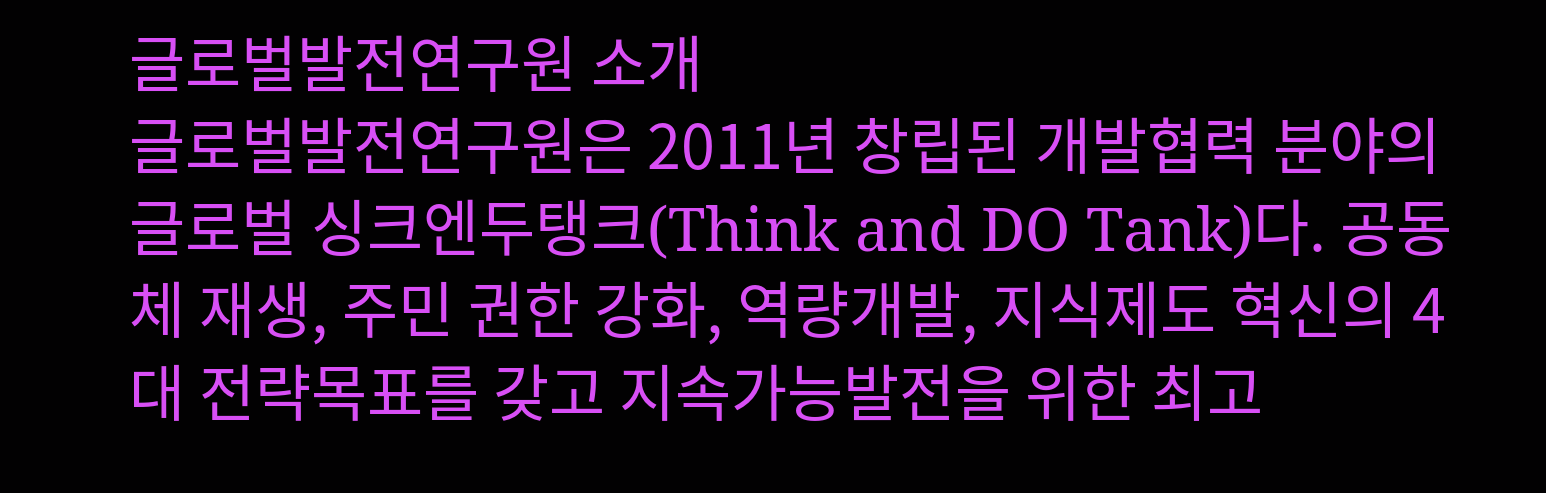글로벌발전연구원 소개
글로벌발전연구원은 2011년 창립된 개발협력 분야의 글로벌 싱크엔두탱크(Think and DO Tank)다. 공동체 재생, 주민 권한 강화, 역량개발, 지식제도 혁신의 4대 전략목표를 갖고 지속가능발전을 위한 최고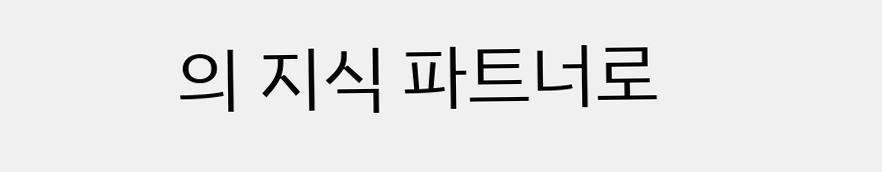의 지식 파트너로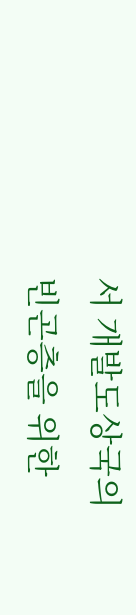서 개발도상국의 빈곤층을 위한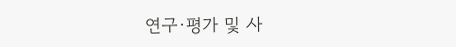연구·평가 및 사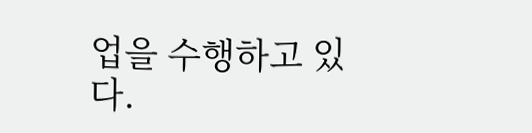업을 수행하고 있다.